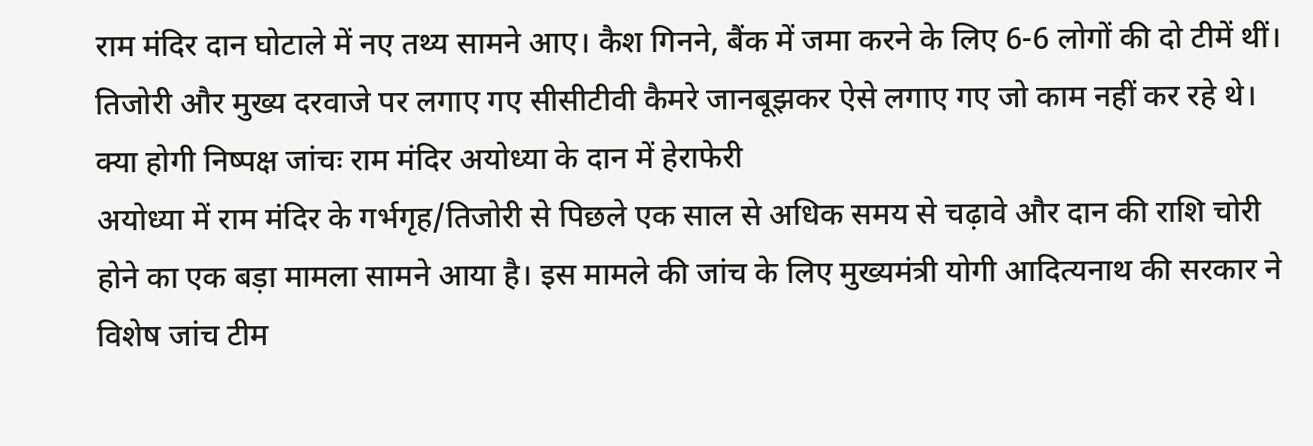राम मंदिर दान घोटाले में नए तथ्य सामने आए। कैश गिनने, बैंक में जमा करने के लिए 6-6 लोगों की दो टीमें थीं। तिजोरी और मुख्य दरवाजे पर लगाए गए सीसीटीवी कैमरे जानबूझकर ऐसे लगाए गए जो काम नहीं कर रहे थे।
क्या होगी निष्पक्ष जांचः राम मंदिर अयोध्या के दान में हेराफेरी
अयोध्या में राम मंदिर के गर्भगृह/तिजोरी से पिछले एक साल से अधिक समय से चढ़ावे और दान की राशि चोरी होने का एक बड़ा मामला सामने आया है। इस मामले की जांच के लिए मुख्यमंत्री योगी आदित्यनाथ की सरकार ने विशेष जांच टीम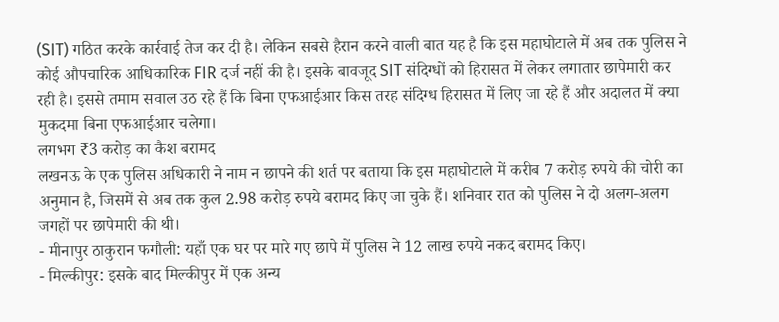(SIT) गठित करके कार्रवाई तेज कर दी है। लेकिन सबसे हैरान करने वाली बात यह है कि इस महाघोटाले में अब तक पुलिस ने कोई औपचारिक आधिकारिक FIR दर्ज नहीं की है। इसके बावजूद SIT संदिग्धों को हिरासत में लेकर लगातार छापेमारी कर रही है। इससे तमाम सवाल उठ रहे हैं कि बिना एफआईआर किस तरह संदिग्ध हिरासत में लिए जा रहे हैं और अदालत में क्या मुकदमा बिना एफआईआर चलेगा।
लगभग ₹3 करोड़ का कैश बरामद
लखनऊ के एक पुलिस अधिकारी ने नाम न छापने की शर्त पर बताया कि इस महाघोटाले में करीब 7 करोड़ रुपये की चोरी का अनुमान है, जिसमें से अब तक कुल 2.98 करोड़ रुपये बरामद किए जा चुके हैं। शनिवार रात को पुलिस ने दो अलग-अलग जगहों पर छापेमारी की थी।
- मीनापुर ठाकुरान फगौली: यहाँ एक घर पर मारे गए छापे में पुलिस ने 12 लाख रुपये नकद बरामद किए।
- मिल्कीपुर: इसके बाद मिल्कीपुर में एक अन्य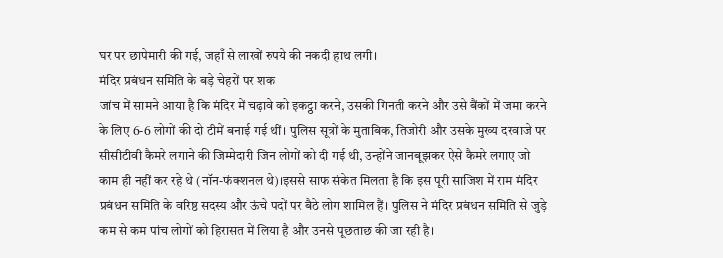घर पर छापेमारी की गई, जहाँ से लाखों रुपये की नकदी हाथ लगी।
मंदिर प्रबंधन समिति के बड़े चेहरों पर शक
जांच में सामने आया है कि मंदिर में चढ़ावे को इकट्ठा करने, उसकी गिनती करने और उसे बैंकों में जमा करने के लिए 6-6 लोगों की दो टीमें बनाई गई थीं। पुलिस सूत्रों के मुताबिक, तिजोरी और उसके मुख्य दरवाजे पर सीसीटीवी कैमरे लगाने की जिम्मेदारी जिन लोगों को दी गई थी, उन्होंने जानबूझकर ऐसे कैमरे लगाए जो काम ही नहीं कर रहे थे (नॉन-फंक्शनल थे)।इससे साफ संकेत मिलता है कि इस पूरी साजिश में राम मंदिर प्रबंधन समिति के वरिष्ठ सदस्य और ऊंचे पदों पर बैठे लोग शामिल हैं। पुलिस ने मंदिर प्रबंधन समिति से जुड़े कम से कम पांच लोगों को हिरासत में लिया है और उनसे पूछताछ की जा रही है।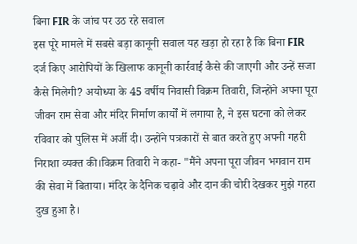बिना FIR के जांच पर उठ रहे सवाल
इस पूरे मामले में सबसे बड़ा कानूनी सवाल यह खड़ा हो रहा है कि बिना FIR दर्ज किए आरोपियों के खिलाफ कानूनी कार्रवाई कैसे की जाएगी और उन्हें सजा कैसे मिलेगी? अयोध्या के 45 वर्षीय निवासी विक्रम तिवारी, जिन्होंने अपना पूरा जीवन राम सेवा और मंदिर निर्माण कार्यों में लगाया है, ने इस घटना को लेकर रविवार को पुलिस में अर्जी दी। उन्होंने पत्रकारों से बात करते हुए अपनी गहरी निराशा व्यक्त की।विक्रम तिवारी ने कहा- "मैंने अपना पूरा जीवन भगवान राम की सेवा में बिताया। मंदिर के दैनिक चढ़ावे और दान की चोरी देखकर मुझे गहरा दुख हुआ है।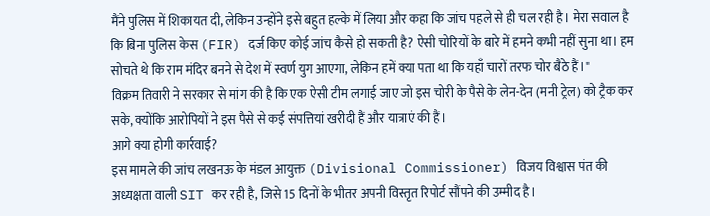मैंने पुलिस में शिकायत दी, लेकिन उन्होंने इसे बहुत हल्के में लिया और कहा कि जांच पहले से ही चल रही है। मेरा सवाल है कि बिना पुलिस केस (FIR) दर्ज किए कोई जांच कैसे हो सकती है? ऐसी चोरियों के बारे में हमने कभी नहीं सुना था। हम सोचते थे कि राम मंदिर बनने से देश में स्वर्ण युग आएगा, लेकिन हमें क्या पता था कि यहाँ चारों तरफ चोर बैठे हैं।"
विक्रम तिवारी ने सरकार से मांग की है कि एक ऐसी टीम लगाई जाए जो इस चोरी के पैसे के लेन-देन (मनी ट्रेल) को ट्रैक कर सके, क्योंकि आरोपियों ने इस पैसे से कई संपत्तियां खरीदी हैं और यात्राएं की हैं।
आगे क्या होगी कार्रवाई?
इस मामले की जांच लखनऊ के मंडल आयुक्त (Divisional Commissioner) विजय विश्वास पंत की अध्यक्षता वाली SIT कर रही है, जिसे 15 दिनों के भीतर अपनी विस्तृत रिपोर्ट सौंपने की उम्मीद है।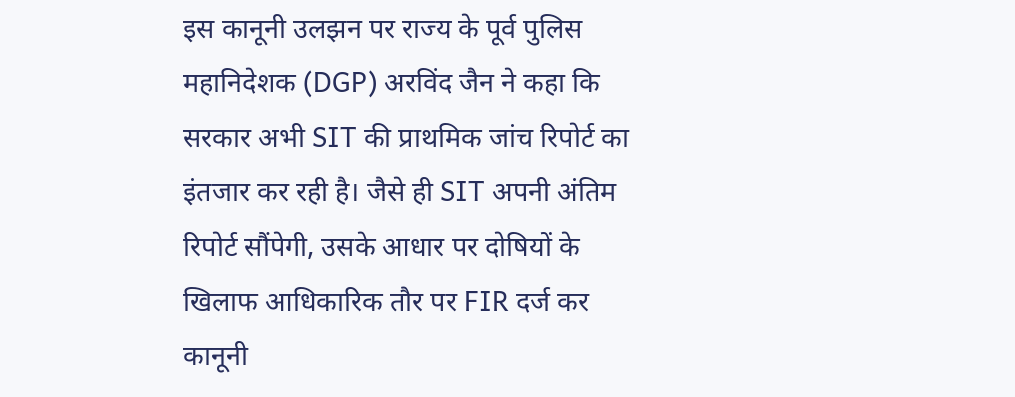इस कानूनी उलझन पर राज्य के पूर्व पुलिस महानिदेशक (DGP) अरविंद जैन ने कहा कि सरकार अभी SIT की प्राथमिक जांच रिपोर्ट का इंतजार कर रही है। जैसे ही SIT अपनी अंतिम रिपोर्ट सौंपेगी, उसके आधार पर दोषियों के खिलाफ आधिकारिक तौर पर FIR दर्ज कर कानूनी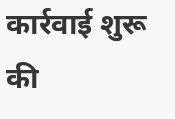कार्रवाई शुरू की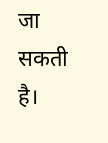जा सकती है।